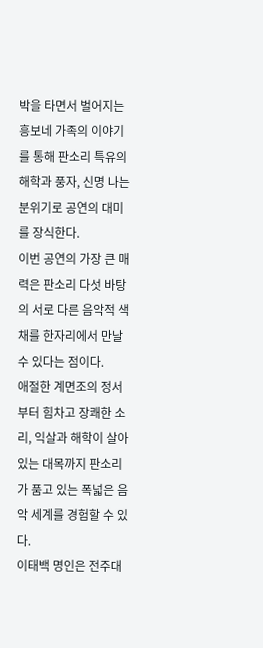박을 타면서 벌어지는 흥보네 가족의 이야기를 통해 판소리 특유의 해학과 풍자, 신명 나는 분위기로 공연의 대미를 장식한다.
이번 공연의 가장 큰 매력은 판소리 다섯 바탕의 서로 다른 음악적 색채를 한자리에서 만날 수 있다는 점이다.
애절한 계면조의 정서부터 힘차고 장쾌한 소리, 익살과 해학이 살아 있는 대목까지 판소리가 품고 있는 폭넓은 음악 세계를 경험할 수 있다.
이태백 명인은 전주대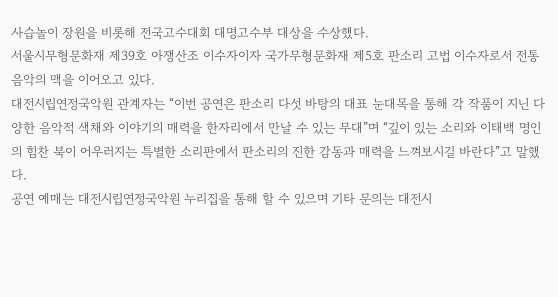사습놀이 장원을 비롯해 전국고수대회 대명고수부 대상을 수상했다.
서울시무형문화재 제39호 아쟁산조 이수자이자 국가무형문화재 제5호 판소리 고법 이수자로서 전통음악의 맥을 이어오고 있다.
대전시립연정국악원 관계자는 “이번 공연은 판소리 다섯 바탕의 대표 눈대목을 통해 각 작품이 지닌 다양한 음악적 색채와 이야기의 매력을 한자리에서 만날 수 있는 무대”며 “깊이 있는 소리와 이태백 명인의 힘찬 북이 어우러지는 특별한 소리판에서 판소리의 진한 감동과 매력을 느껴보시길 바란다”고 말했다.
공연 예매는 대전시립연정국악원 누리집을 통해 할 수 있으며 기타 문의는 대전시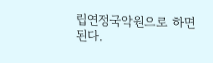립연정국악원으로 하면 된다.